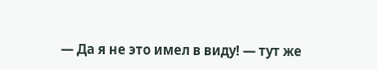— Да я не это имел в виду! — тут же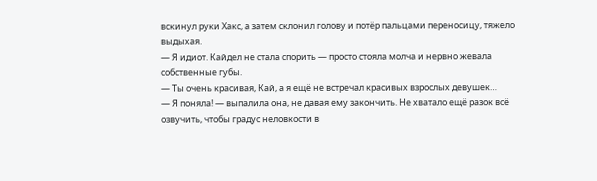вскинул руки Хакс, а затем склонил голову и потёр пальцами переносицу, тяжело выдыхая.
— Я идиот. Кайдел не стала спорить — просто стояла молча и нервно жевала собственные губы.
— Ты очень красивая, Кай, а я ещё не встречал красивых взрослых девушек…
— Я поняла! — выпалила она, не давая ему закончить. Не хватало ещё разок всё озвучить, чтобы градус неловкости в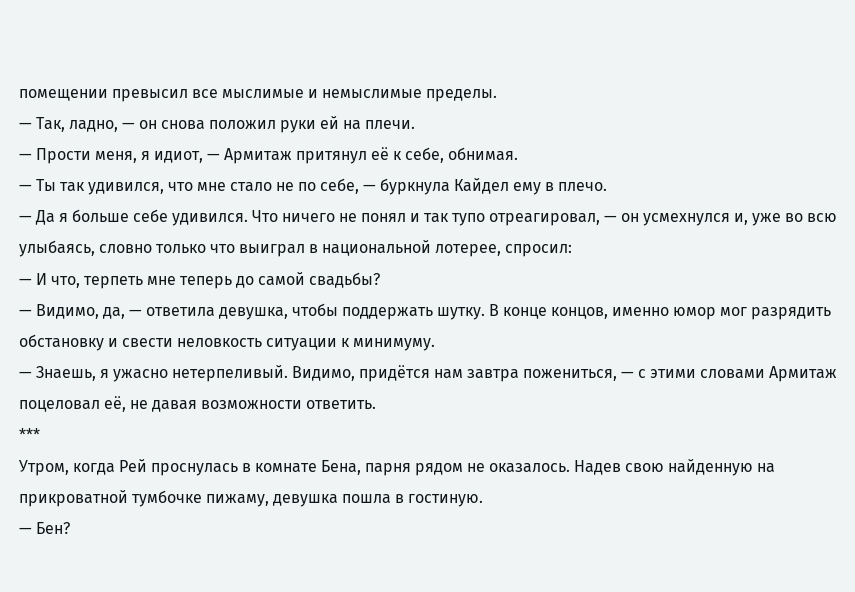помещении превысил все мыслимые и немыслимые пределы.
— Так, ладно, — он снова положил руки ей на плечи.
— Прости меня, я идиот, — Армитаж притянул её к себе, обнимая.
— Ты так удивился, что мне стало не по себе, — буркнула Кайдел ему в плечо.
— Да я больше себе удивился. Что ничего не понял и так тупо отреагировал, — он усмехнулся и, уже во всю улыбаясь, словно только что выиграл в национальной лотерее, спросил:
— И что, терпеть мне теперь до самой свадьбы?
— Видимо, да, — ответила девушка, чтобы поддержать шутку. В конце концов, именно юмор мог разрядить обстановку и свести неловкость ситуации к минимуму.
— Знаешь, я ужасно нетерпеливый. Видимо, придётся нам завтра пожениться, — с этими словами Армитаж поцеловал её, не давая возможности ответить.
***
Утром, когда Рей проснулась в комнате Бена, парня рядом не оказалось. Надев свою найденную на прикроватной тумбочке пижаму, девушка пошла в гостиную.
— Бен?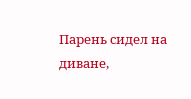Парень сидел на диване,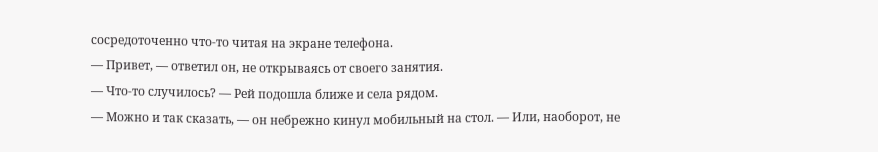сосредоточенно что-то читая на экране телефона.
— Привет, — ответил он, не открываясь от своего занятия.
— Что-то случилось? — Рей подошла ближе и села рядом.
— Можно и так сказать, — он небрежно кинул мобильный на стол. — Или, наоборот, не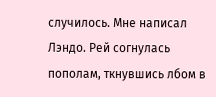случилось. Мне написал Лэндо. Рей согнулась пополам, ткнувшись лбом в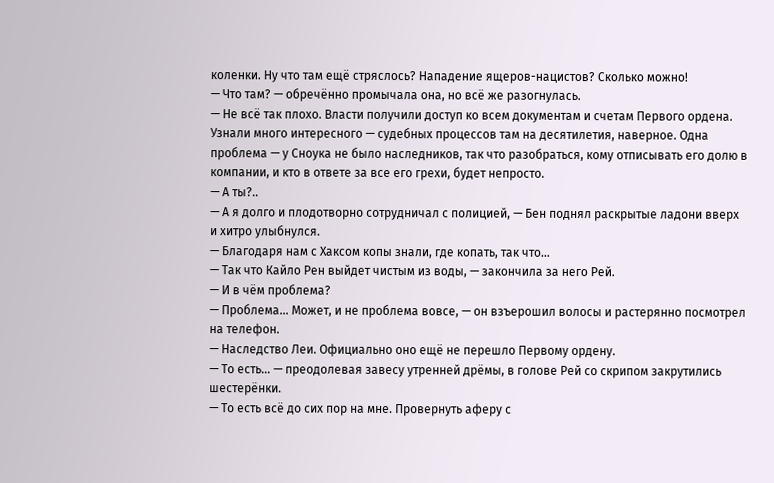коленки. Ну что там ещё стряслось? Нападение ящеров-нацистов? Сколько можно!
— Что там? — обречённо промычала она, но всё же разогнулась.
— Не всё так плохо. Власти получили доступ ко всем документам и счетам Первого ордена. Узнали много интересного — судебных процессов там на десятилетия, наверное. Одна проблема — у Сноука не было наследников, так что разобраться, кому отписывать его долю в компании, и кто в ответе за все его грехи, будет непросто.
— А ты?..
— А я долго и плодотворно сотрудничал с полицией, — Бен поднял раскрытые ладони вверх и хитро улыбнулся.
— Благодаря нам с Хаксом копы знали, где копать, так что…
— Так что Кайло Рен выйдет чистым из воды, — закончила за него Рей.
— И в чём проблема?
— Проблема… Может, и не проблема вовсе, — он взъерошил волосы и растерянно посмотрел на телефон.
— Наследство Леи. Официально оно ещё не перешло Первому ордену.
— То есть… — преодолевая завесу утренней дрёмы, в голове Рей со скрипом закрутились шестерёнки.
— То есть всё до сих пор на мне. Провернуть аферу с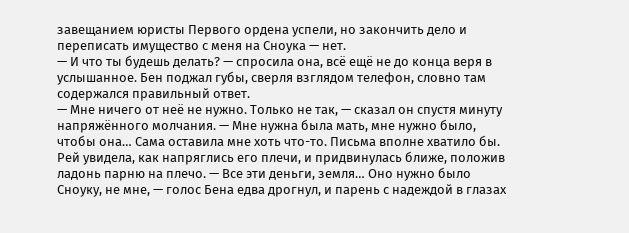завещанием юристы Первого ордена успели, но закончить дело и переписать имущество с меня на Сноука — нет.
— И что ты будешь делать? — спросила она, всё ещё не до конца веря в услышанное. Бен поджал губы, сверля взглядом телефон, словно там содержался правильный ответ.
— Мне ничего от неё не нужно. Только не так, — сказал он спустя минуту напряжённого молчания. — Мне нужна была мать, мне нужно было, чтобы она… Сама оставила мне хоть что-то. Письма вполне хватило бы. Рей увидела, как напряглись его плечи, и придвинулась ближе, положив ладонь парню на плечо. — Все эти деньги, земля… Оно нужно было Сноуку, не мне, — голос Бена едва дрогнул, и парень с надеждой в глазах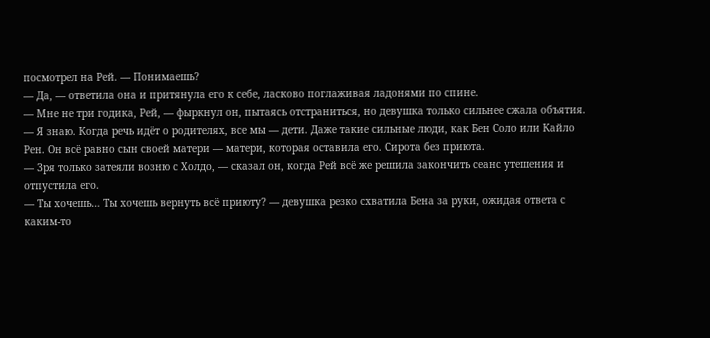посмотрел на Рей. — Понимаешь?
— Да, — ответила она и притянула его к себе, ласково поглаживая ладонями по спине.
— Мне не три годика, Рей, — фыркнул он, пытаясь отстраниться, но девушка только сильнее сжала объятия.
— Я знаю. Когда речь идёт о родителях, все мы — дети. Даже такие сильные люди, как Бен Соло или Кайло Рен. Он всё равно сын своей матери — матери, которая оставила его. Сирота без приюта.
— Зря только затеяли возню с Холдо, — сказал он, когда Рей всё же решила закончить сеанс утешения и отпустила его.
— Ты хочешь… Ты хочешь вернуть всё приюту? — девушка резко схватила Бена за руки, ожидая ответа с каким-то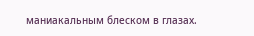маниакальным блеском в глазах.